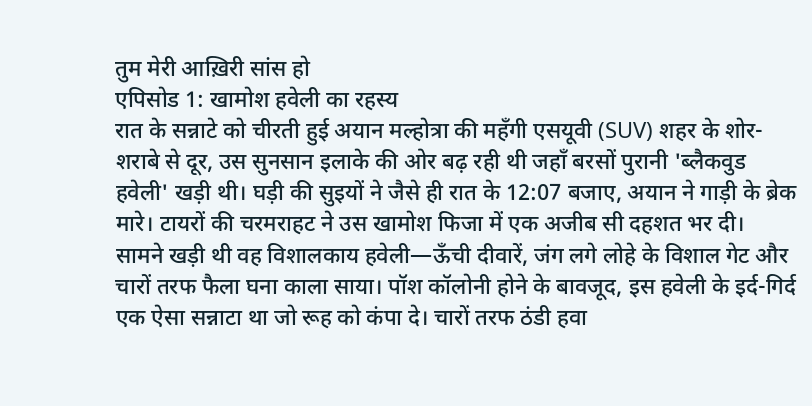तुम मेरी आख़िरी सांस हो
एपिसोड 1: खामोश हवेली का रहस्य
रात के सन्नाटे को चीरती हुई अयान मल्होत्रा की महँगी एसयूवी (SUV) शहर के शोर-शराबे से दूर, उस सुनसान इलाके की ओर बढ़ रही थी जहाँ बरसों पुरानी 'ब्लैकवुड हवेली' खड़ी थी। घड़ी की सुइयों ने जैसे ही रात के 12:07 बजाए, अयान ने गाड़ी के ब्रेक मारे। टायरों की चरमराहट ने उस खामोश फिजा में एक अजीब सी दहशत भर दी।
सामने खड़ी थी वह विशालकाय हवेली—ऊँची दीवारें, जंग लगे लोहे के विशाल गेट और चारों तरफ फैला घना काला साया। पॉश कॉलोनी होने के बावजूद, इस हवेली के इर्द-गिर्द एक ऐसा सन्नाटा था जो रूह को कंपा दे। चारों तरफ ठंडी हवा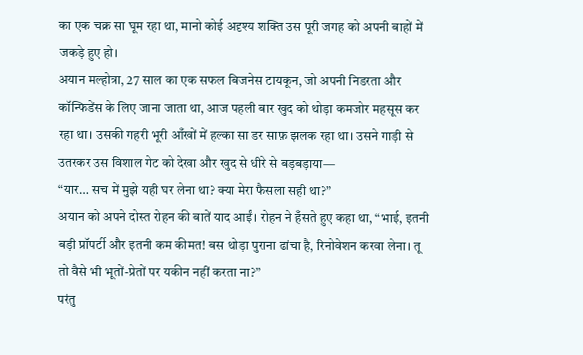का एक चक्र सा घूम रहा था, मानो कोई अदृश्य शक्ति उस पूरी जगह को अपनी बाहों में जकड़े हुए हो।
अयान मल्होत्रा, 27 साल का एक सफल बिजनेस टायकून, जो अपनी निडरता और कॉन्फिडेंस के लिए जाना जाता था, आज पहली बार खुद को थोड़ा कमजोर महसूस कर रहा था। उसकी गहरी भूरी आँखों में हल्का सा डर साफ़ झलक रहा था। उसने गाड़ी से उतरकर उस विशाल गेट को देखा और खुद से धीरे से बड़बड़ाया—
“यार… सच में मुझे यही घर लेना था? क्या मेरा फैसला सही था?”
अयान को अपने दोस्त रोहन की बातें याद आईं। रोहन ने हँसते हुए कहा था, “भाई, इतनी बड़ी प्रॉपर्टी और इतनी कम कीमत! बस थोड़ा पुराना ढांचा है, रिनोवेशन करवा लेना। तू तो वैसे भी भूतों-प्रेतों पर यकीन नहीं करता ना?”
परंतु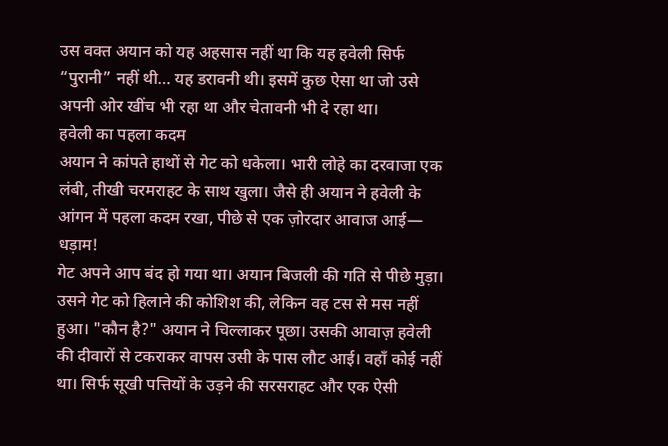उस वक्त अयान को यह अहसास नहीं था कि यह हवेली सिर्फ “पुरानी” नहीं थी… यह डरावनी थी। इसमें कुछ ऐसा था जो उसे अपनी ओर खींच भी रहा था और चेतावनी भी दे रहा था।
हवेली का पहला कदम
अयान ने कांपते हाथों से गेट को धकेला। भारी लोहे का दरवाजा एक लंबी, तीखी चरमराहट के साथ खुला। जैसे ही अयान ने हवेली के आंगन में पहला कदम रखा, पीछे से एक ज़ोरदार आवाज आई— धड़ाम!
गेट अपने आप बंद हो गया था। अयान बिजली की गति से पीछे मुड़ा। उसने गेट को हिलाने की कोशिश की, लेकिन वह टस से मस नहीं हुआ। "कौन है?" अयान ने चिल्लाकर पूछा। उसकी आवाज़ हवेली की दीवारों से टकराकर वापस उसी के पास लौट आई। वहाँ कोई नहीं था। सिर्फ सूखी पत्तियों के उड़ने की सरसराहट और एक ऐसी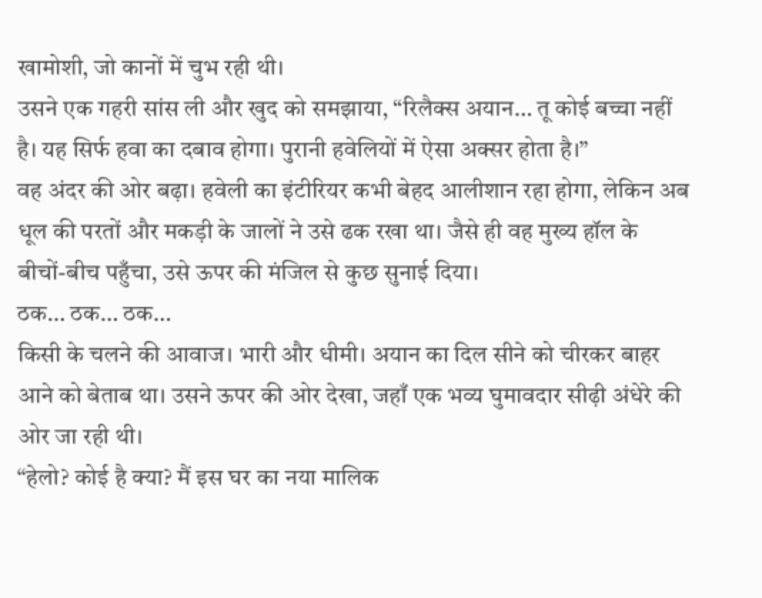खामोशी, जो कानों में चुभ रही थी।
उसने एक गहरी सांस ली और खुद को समझाया, “रिलैक्स अयान… तू कोई बच्चा नहीं है। यह सिर्फ हवा का दबाव होगा। पुरानी हवेलियों में ऐसा अक्सर होता है।”
वह अंदर की ओर बढ़ा। हवेली का इंटीरियर कभी बेहद आलीशान रहा होगा, लेकिन अब धूल की परतों और मकड़ी के जालों ने उसे ढक रखा था। जैसे ही वह मुख्य हॉल के बीचों-बीच पहुँचा, उसे ऊपर की मंजिल से कुछ सुनाई दिया।
ठक… ठक… ठक…
किसी के चलने की आवाज। भारी और धीमी। अयान का दिल सीने को चीरकर बाहर आने को बेताब था। उसने ऊपर की ओर देखा, जहाँ एक भव्य घुमावदार सीढ़ी अंधेरे की ओर जा रही थी।
“हेलो? कोई है क्या? मैं इस घर का नया मालिक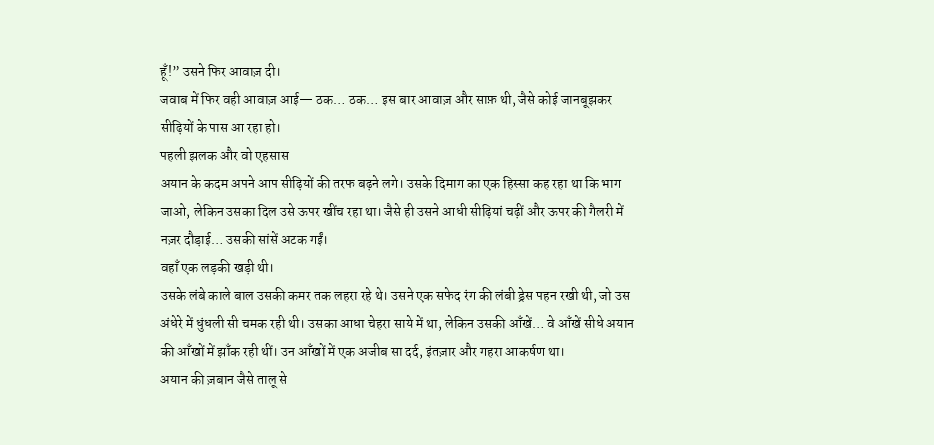हूँ!” उसने फिर आवाज़ दी।
जवाब में फिर वही आवाज़ आई— ठक… ठक… इस बार आवाज़ और साफ़ थी, जैसे कोई जानबूझकर सीढ़ियों के पास आ रहा हो।
पहली झलक और वो एहसास
अयान के कदम अपने आप सीढ़ियों की तरफ बढ़ने लगे। उसके दिमाग का एक हिस्सा कह रहा था कि भाग जाओ, लेकिन उसका दिल उसे ऊपर खींच रहा था। जैसे ही उसने आधी सीढ़ियां चढ़ीं और ऊपर की गैलरी में नज़र दौड़ाई… उसकी सांसें अटक गईं।
वहाँ एक लड़की खड़ी थी।
उसके लंबे काले बाल उसकी कमर तक लहरा रहे थे। उसने एक सफेद रंग की लंबी ड्रेस पहन रखी थी, जो उस अंधेरे में धुंधली सी चमक रही थी। उसका आधा चेहरा साये में था, लेकिन उसकी आँखें… वे आँखें सीधे अयान की आँखों में झाँक रही थीं। उन आँखों में एक अजीब सा दर्द, इंतज़ार और गहरा आकर्षण था।
अयान की ज़बान जैसे तालू से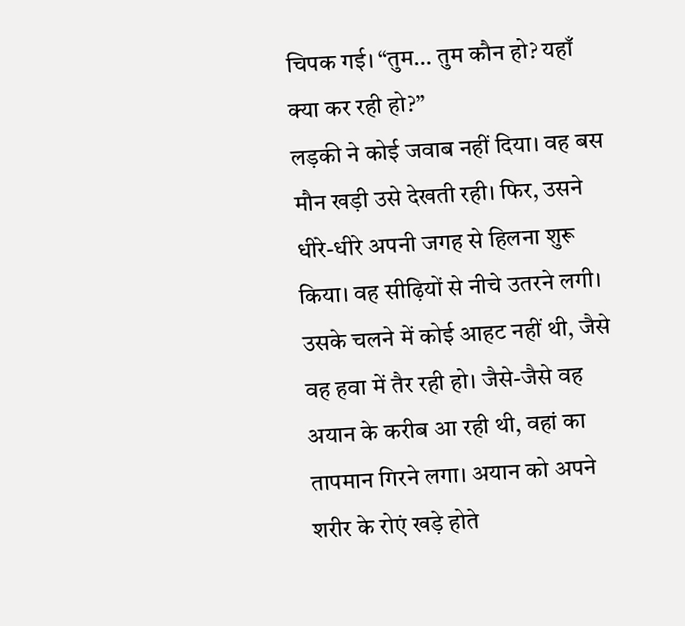चिपक गई। “तुम… तुम कौन हो? यहाँ क्या कर रही हो?”
लड़की ने कोई जवाब नहीं दिया। वह बस मौन खड़ी उसे देखती रही। फिर, उसने धीरे-धीरे अपनी जगह से हिलना शुरू किया। वह सीढ़ियों से नीचे उतरने लगी। उसके चलने में कोई आहट नहीं थी, जैसे वह हवा में तैर रही हो। जैसे-जैसे वह अयान के करीब आ रही थी, वहां का तापमान गिरने लगा। अयान को अपने शरीर के रोएं खड़े होते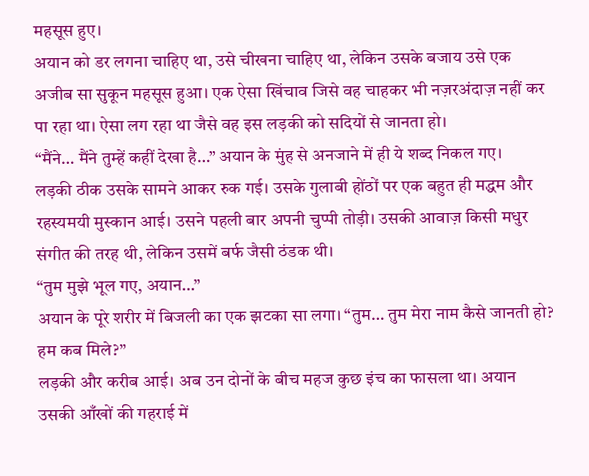महसूस हुए।
अयान को डर लगना चाहिए था, उसे चीखना चाहिए था, लेकिन उसके बजाय उसे एक अजीब सा सुकून महसूस हुआ। एक ऐसा खिंचाव जिसे वह चाहकर भी नज़रअंदाज़ नहीं कर पा रहा था। ऐसा लग रहा था जैसे वह इस लड़की को सदियों से जानता हो।
“मैंने… मैंने तुम्हें कहीं देखा है…” अयान के मुंह से अनजाने में ही ये शब्द निकल गए।
लड़की ठीक उसके सामने आकर रुक गई। उसके गुलाबी होंठों पर एक बहुत ही मद्धम और रहस्यमयी मुस्कान आई। उसने पहली बार अपनी चुप्पी तोड़ी। उसकी आवाज़ किसी मधुर संगीत की तरह थी, लेकिन उसमें बर्फ जैसी ठंडक थी।
“तुम मुझे भूल गए, अयान…”
अयान के पूरे शरीर में बिजली का एक झटका सा लगा। “तुम… तुम मेरा नाम कैसे जानती हो? हम कब मिले?”
लड़की और करीब आई। अब उन दोनों के बीच महज कुछ इंच का फासला था। अयान उसकी आँखों की गहराई में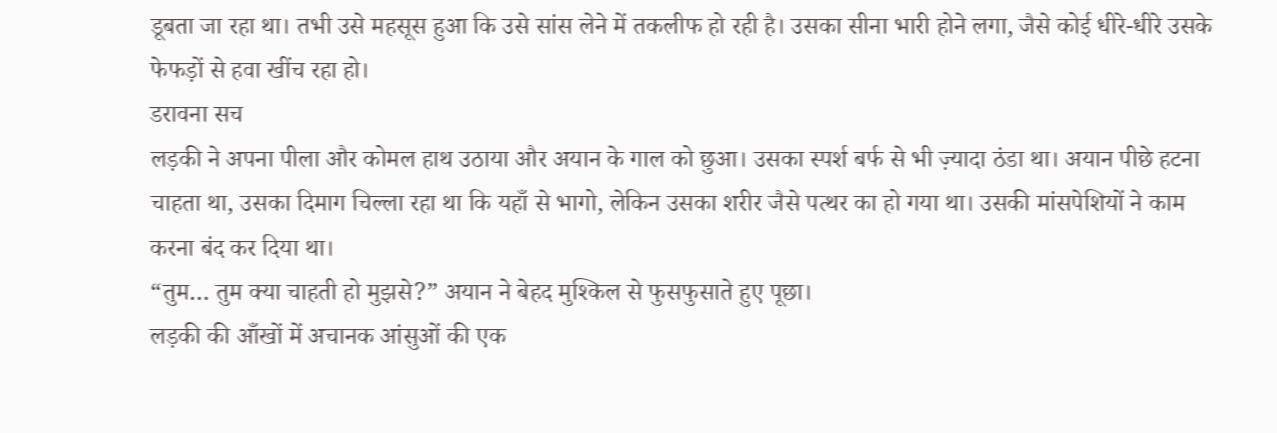डूबता जा रहा था। तभी उसे महसूस हुआ कि उसे सांस लेने में तकलीफ हो रही है। उसका सीना भारी होने लगा, जैसे कोई धीरे-धीरे उसके फेफड़ों से हवा खींच रहा हो।
डरावना सच
लड़की ने अपना पीला और कोमल हाथ उठाया और अयान के गाल को छुआ। उसका स्पर्श बर्फ से भी ज़्यादा ठंडा था। अयान पीछे हटना चाहता था, उसका दिमाग चिल्ला रहा था कि यहाँ से भागो, लेकिन उसका शरीर जैसे पत्थर का हो गया था। उसकी मांसपेशियों ने काम करना बंद कर दिया था।
“तुम… तुम क्या चाहती हो मुझसे?” अयान ने बेहद मुश्किल से फुसफुसाते हुए पूछा।
लड़की की आँखों में अचानक आंसुओं की एक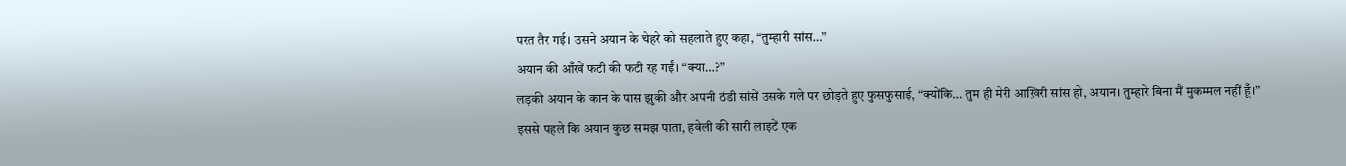परत तैर गई। उसने अयान के चेहरे को सहलाते हुए कहा, “तुम्हारी सांस…”
अयान की आँखें फटी की फटी रह गईं। “क्या…?”
लड़की अयान के कान के पास झुकी और अपनी ठंडी सांसें उसके गले पर छोड़ते हुए फुसफुसाई, “क्योंकि… तुम ही मेरी आख़िरी सांस हो, अयान। तुम्हारे बिना मैं मुकम्मल नहीं हूँ।”
इससे पहले कि अयान कुछ समझ पाता, हवेली की सारी लाइटें एक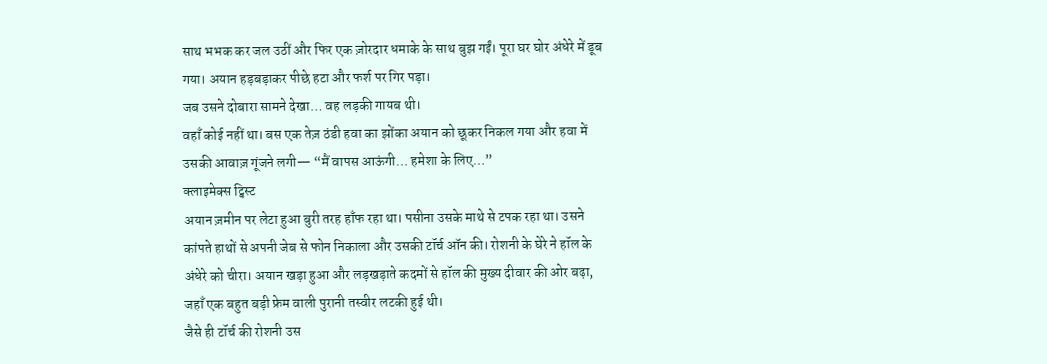साथ भभक कर जल उठीं और फिर एक ज़ोरदार धमाके के साथ बुझ गईं। पूरा घर घोर अंधेरे में डूब गया। अयान हड़बड़ाकर पीछे हटा और फर्श पर गिर पड़ा।
जब उसने दोबारा सामने देखा… वह लड़की गायब थी।
वहाँ कोई नहीं था। बस एक तेज़ ठंडी हवा का झोंका अयान को छूकर निकल गया और हवा में उसकी आवाज़ गूंजने लगी— “मैं वापस आऊंगी… हमेशा के लिए…”
क्लाइमेक्स ट्विस्ट
अयान ज़मीन पर लेटा हुआ बुरी तरह हाँफ रहा था। पसीना उसके माथे से टपक रहा था। उसने कांपते हाथों से अपनी जेब से फोन निकाला और उसकी टॉर्च ऑन की। रोशनी के घेरे ने हॉल के अंधेरे को चीरा। अयान खड़ा हुआ और लड़खड़ाते कदमों से हॉल की मुख्य दीवार की ओर बढ़ा, जहाँ एक बहुत बड़ी फ्रेम वाली पुरानी तस्वीर लटकी हुई थी।
जैसे ही टॉर्च की रोशनी उस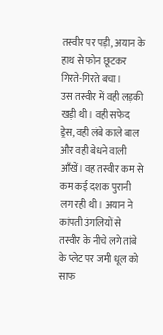तस्वीर पर पड़ी, अयान के हाथ से फोन छूटकर गिरते-गिरते बचा।
उस तस्वीर में वही लड़की खड़ी थी। वही सफेद ड्रेस, वही लंबे काले बाल और वही बेधने वाली आँखें। वह तस्वीर कम से कम कई दशक पुरानी लग रही थी। अयान ने कांपती उंगलियों से तस्वीर के नीचे लगे तांबे के प्लेट पर जमी धूल को साफ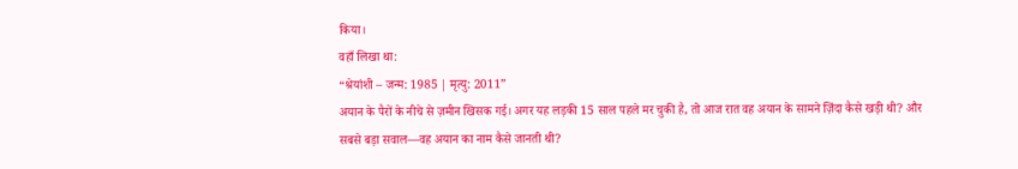किया।
वहाँ लिखा था:
“श्रेयांशी – जन्म: 1985 | मृत्यु: 2011”
अयान के पैरों के नीचे से ज़मीन खिसक गई। अगर यह लड़की 15 साल पहले मर चुकी है, तो आज रात वह अयान के सामने ज़िंदा कैसे खड़ी थी? और सबसे बड़ा सवाल—वह अयान का नाम कैसे जानती थी?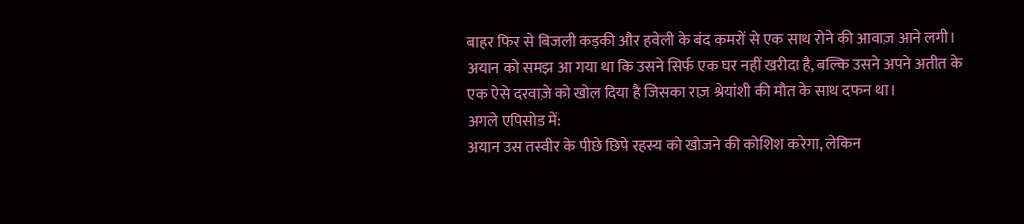बाहर फिर से बिजली कड़की और हवेली के बंद कमरों से एक साथ रोने की आवाज़ आने लगी। अयान को समझ आ गया था कि उसने सिर्फ एक घर नहीं खरीदा है, बल्कि उसने अपने अतीत के एक ऐसे दरवाज़े को खोल दिया है जिसका राज़ श्रेयांशी की मौत के साथ दफन था।
अगले एपिसोड में:
अयान उस तस्वीर के पीछे छिपे रहस्य को खोजने की कोशिश करेगा, लेकिन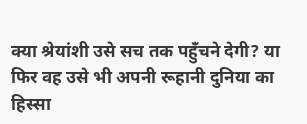क्या श्रेयांशी उसे सच तक पहुँचने देगी? या फिर वह उसे भी अपनी रूहानी दुनिया का हिस्सा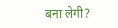बना लेगी?